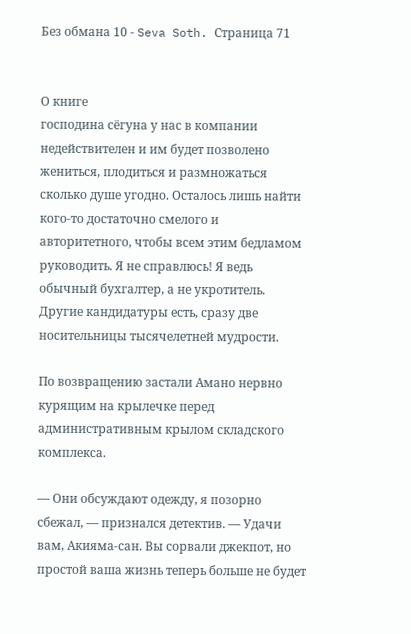Без обмана 10 - Seva Soth. Страница 71


О книге
господина сёгуна у нас в компании недействителен и им будет позволено жениться, плодиться и размножаться сколько душе угодно. Осталось лишь найти кого-то достаточно смелого и авторитетного, чтобы всем этим бедламом руководить. Я не справлюсь! Я ведь обычный бухгалтер, а не укротитель. Другие кандидатуры есть, сразу две носительницы тысячелетней мудрости.

По возвращению застали Амано нервно курящим на крылечке перед административным крылом складского комплекса.

— Они обсуждают одежду, я позорно сбежал, — признался детектив. — Удачи вам, Акияма-сан. Вы сорвали джекпот, но простой ваша жизнь теперь больше не будет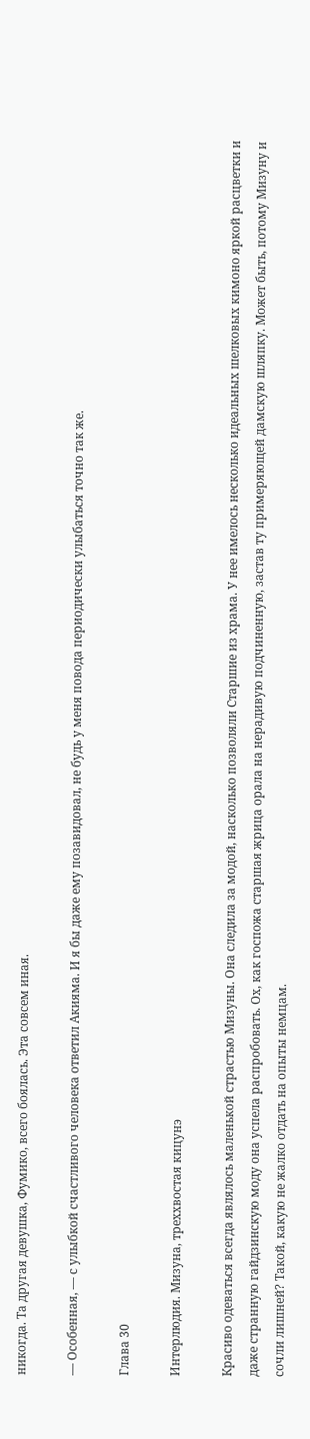никогда. Та другая девушка, Фумико, всего боялась. Эта совсем иная.

— Особенная, — с улыбкой счастливого человека ответил Акияма. И я бы даже ему позавидовал, не будь у меня повода периодически улыбаться точно так же.

Глава 30

Интерлюдия. Мизуна, треххвостая кицунэ

Красиво одеваться всегда являлось маленькой страстью Мизуны. Она следила за модой, насколько позволяли Старшие из храма. У нее имелось несколько идеальных шелковых кимоно яркой расцветки и даже странную гайдзинскую моду она успела распробовать. Ох, как госпожа старшая жрица орала на нерадивую подчиненную, застав ту примеряющей дамскую шляпку. Может быть, потому Мизуну и сочли лишней? Такой, какую не жалко отдать на опыты немцам.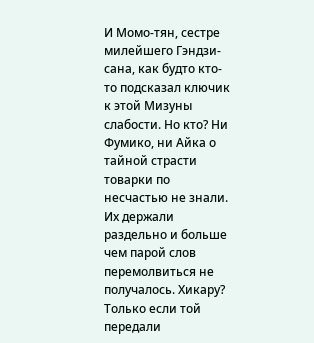И Момо-тян, сестре милейшего Гэндзи-сана, как будто кто-то подсказал ключик к этой Мизуны слабости. Но кто? Ни Фумико, ни Айка о тайной страсти товарки по несчастью не знали. Их держали раздельно и больше чем парой слов перемолвиться не получалось. Хикару? Только если той передали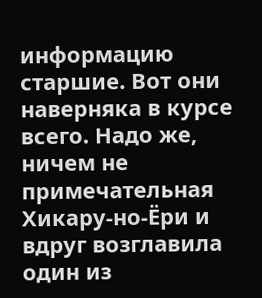информацию старшие. Вот они наверняка в курсе всего. Надо же, ничем не примечательная Хикару-но-Ёри и вдруг возглавила один из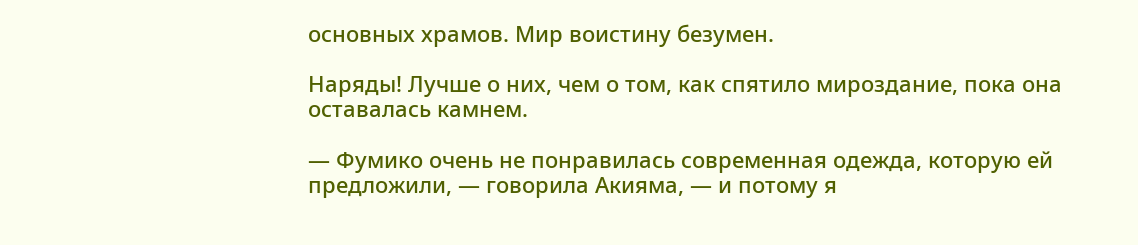основных храмов. Мир воистину безумен.

Наряды! Лучше о них, чем о том, как спятило мироздание, пока она оставалась камнем.

— Фумико очень не понравилась современная одежда, которую ей предложили, — говорила Акияма, — и потому я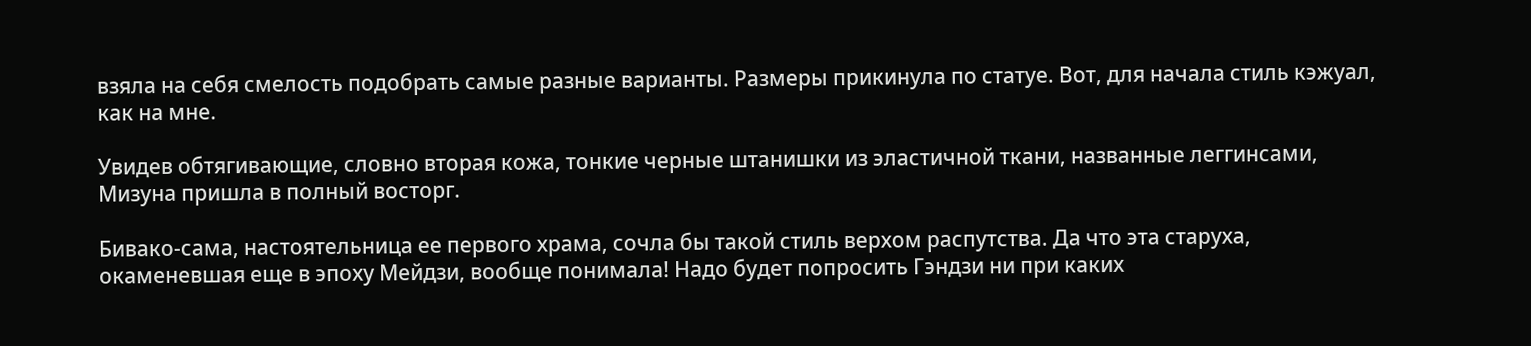взяла на себя смелость подобрать самые разные варианты. Размеры прикинула по статуе. Вот, для начала стиль кэжуал, как на мне.

Увидев обтягивающие, словно вторая кожа, тонкие черные штанишки из эластичной ткани, названные леггинсами, Мизуна пришла в полный восторг.

Бивако-сама, настоятельница ее первого храма, сочла бы такой стиль верхом распутства. Да что эта старуха, окаменевшая еще в эпоху Мейдзи, вообще понимала! Надо будет попросить Гэндзи ни при каких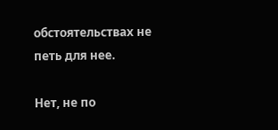обстоятельствах не петь для нее.

Нет, не по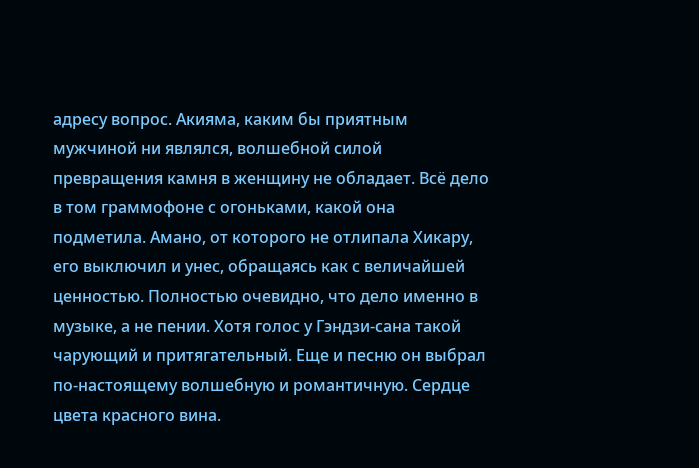адресу вопрос. Акияма, каким бы приятным мужчиной ни являлся, волшебной силой превращения камня в женщину не обладает. Всё дело в том граммофоне с огоньками, какой она подметила. Амано, от которого не отлипала Хикару, его выключил и унес, обращаясь как с величайшей ценностью. Полностью очевидно, что дело именно в музыке, а не пении. Хотя голос у Гэндзи-сана такой чарующий и притягательный. Еще и песню он выбрал по-настоящему волшебную и романтичную. Сердце цвета красного вина.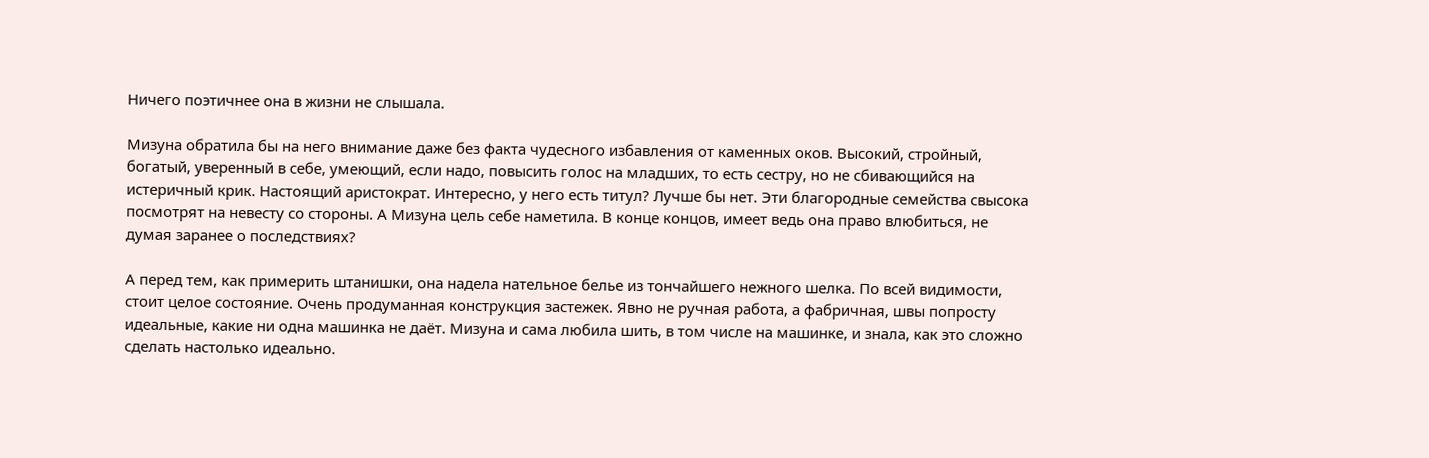Ничего поэтичнее она в жизни не слышала.

Мизуна обратила бы на него внимание даже без факта чудесного избавления от каменных оков. Высокий, стройный, богатый, уверенный в себе, умеющий, если надо, повысить голос на младших, то есть сестру, но не сбивающийся на истеричный крик. Настоящий аристократ. Интересно, у него есть титул? Лучше бы нет. Эти благородные семейства свысока посмотрят на невесту со стороны. А Мизуна цель себе наметила. В конце концов, имеет ведь она право влюбиться, не думая заранее о последствиях?

А перед тем, как примерить штанишки, она надела нательное белье из тончайшего нежного шелка. По всей видимости, стоит целое состояние. Очень продуманная конструкция застежек. Явно не ручная работа, а фабричная, швы попросту идеальные, какие ни одна машинка не даёт. Мизуна и сама любила шить, в том числе на машинке, и знала, как это сложно сделать настолько идеально.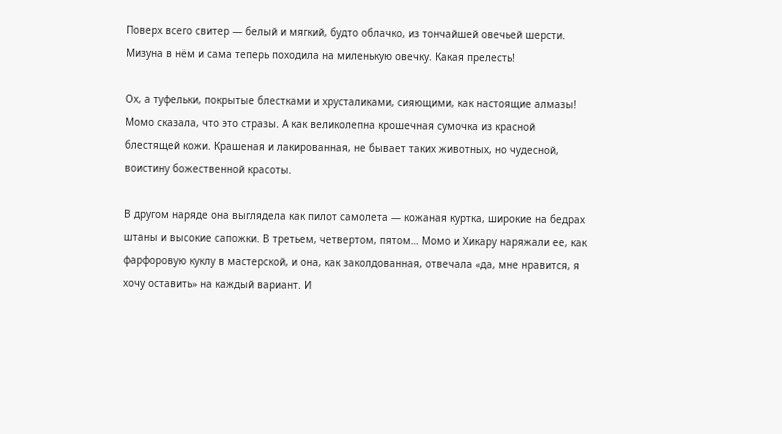Поверх всего свитер — белый и мягкий, будто облачко, из тончайшей овечьей шерсти. Мизуна в нём и сама теперь походила на миленькую овечку. Какая прелесть!

Ох, а туфельки, покрытые блестками и хрусталиками, сияющими, как настоящие алмазы! Момо сказала, что это стразы. А как великолепна крошечная сумочка из красной блестящей кожи. Крашеная и лакированная, не бывает таких животных, но чудесной, воистину божественной красоты.

В другом наряде она выглядела как пилот самолета — кожаная куртка, широкие на бедрах штаны и высокие сапожки. В третьем, четвертом, пятом… Момо и Хикару наряжали ее, как фарфоровую куклу в мастерской, и она, как заколдованная, отвечала «да, мне нравится, я хочу оставить» на каждый вариант. И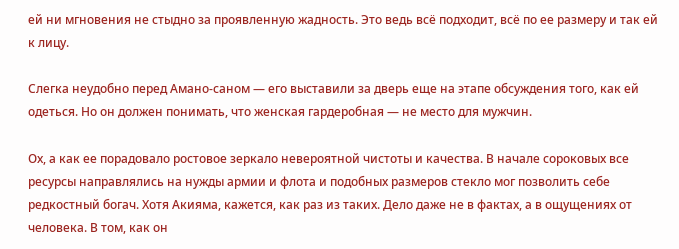ей ни мгновения не стыдно за проявленную жадность. Это ведь всё подходит, всё по ее размеру и так ей к лицу.

Слегка неудобно перед Амано-саном — его выставили за дверь еще на этапе обсуждения того, как ей одеться. Но он должен понимать, что женская гардеробная — не место для мужчин.

Ох, а как ее порадовало ростовое зеркало невероятной чистоты и качества. В начале сороковых все ресурсы направлялись на нужды армии и флота и подобных размеров стекло мог позволить себе редкостный богач. Хотя Акияма, кажется, как раз из таких. Дело даже не в фактах, а в ощущениях от человека. В том, как он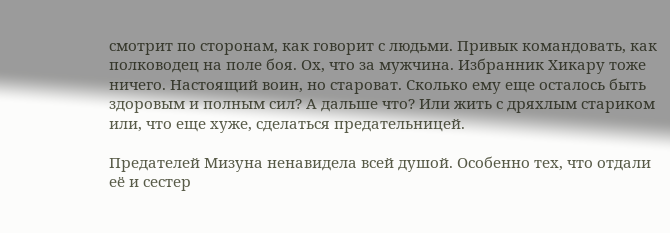смотрит по сторонам, как говорит с людьми. Привык командовать, как полководец на поле боя. Ох, что за мужчина. Избранник Хикару тоже ничего. Настоящий воин, но староват. Сколько ему еще осталось быть здоровым и полным сил? А дальше что? Или жить с дряхлым стариком или, что еще хуже, сделаться предательницей.

Предателей Мизуна ненавидела всей душой. Особенно тех, что отдали её и сестер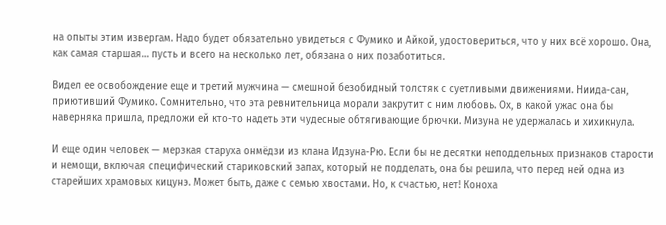на опыты этим извергам. Надо будет обязательно увидеться с Фумико и Айкой, удостовериться, что у них всё хорошо. Она, как самая старшая… пусть и всего на несколько лет, обязана о них позаботиться.

Видел ее освобождение еще и третий мужчина — смешной безобидный толстяк с суетливыми движениями. Ниида-сан, приютивший Фумико. Сомнительно, что эта ревнительница морали закрутит с ним любовь. Ох, в какой ужас она бы наверняка пришла, предложи ей кто-то надеть эти чудесные обтягивающие брючки. Мизуна не удержалась и хихикнула.

И еще один человек — мерзкая старуха онмёдзи из клана Идзуна-Рю. Если бы не десятки неподдельных признаков старости и немощи, включая специфический стариковский запах, который не подделать, она бы решила, что перед ней одна из старейших храмовых кицунэ. Может быть, даже с семью хвостами. Но, к счастью, нет! Коноха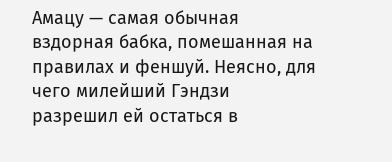Амацу — самая обычная вздорная бабка, помешанная на правилах и феншуй. Неясно, для чего милейший Гэндзи разрешил ей остаться в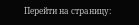Перейти на страницу: